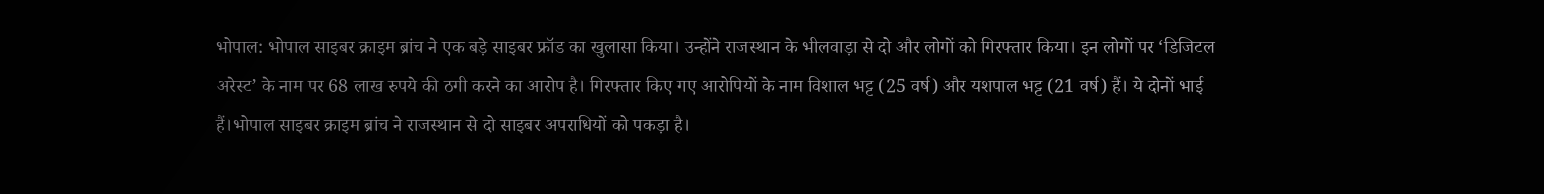भोपाल: भोपाल साइबर क्राइम ब्रांच ने एक बड़े साइबर फ्रॉड का खुलासा किया। उन्होंने राजस्थान के भीलवाड़ा से दो और लोगों को गिरफ्तार किया। इन लोगों पर ‘डिजिटल अरेस्ट’ के नाम पर 68 लाख रुपये की ठगी करने का आरोप है। गिरफ्तार किए गए आरोपियों के नाम विशाल भट्ट (25 वर्ष) और यशपाल भट्ट (21 वर्ष) हैं। ये दोनों भाई हैं।भोपाल साइबर क्राइम ब्रांच ने राजस्थान से दो साइबर अपराधियों को पकड़ा है।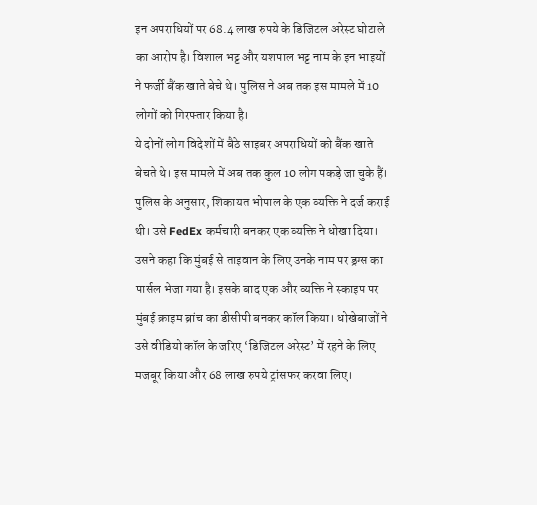इन अपराधियों पर 68.4 लाख रुपये के डिजिटल अरेस्ट घोटाले का आरोप है। विशाल भट्ट और यशपाल भट्ट नाम के इन भाइयों ने फर्जी बैंक खाते बेचे थे। पुलिस ने अब तक इस मामले में 10 लोगों को गिरफ्तार किया है।
ये दोनों लोग विदेशों में बैठे साइबर अपराधियों को बैंक खाते बेचते थे। इस मामले में अब तक कुल 10 लोग पकड़े जा चुके हैं। पुलिस के अनुसार, शिकायत भोपाल के एक व्यक्ति ने दर्ज कराई थी। उसे FedEx कर्मचारी बनकर एक व्यक्ति ने धोखा दिया। उसने कहा कि मुंबई से ताइवान के लिए उनके नाम पर ड्रग्स का पार्सल भेजा गया है। इसके बाद एक और व्यक्ति ने स्काइप पर मुंबई क्राइम ब्रांच का डीसीपी बनकर कॉल किया। धोखेबाजों ने उसे वीडियो कॉल के जरिए ‘डिजिटल अरेस्ट’ में रहने के लिए मजबूर किया और 68 लाख रुपये ट्रांसफर करवा लिए।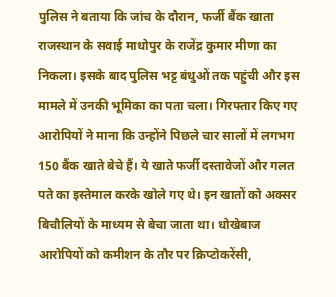पुलिस ने बताया कि जांच के दौरान, फर्जी बैंक खाता राजस्थान के सवाई माधोपुर के राजेंद्र कुमार मीणा का निकला। इसके बाद पुलिस भट्ट बंधुओं तक पहुंची और इस मामले में उनकी भूमिका का पता चला। गिरफ्तार किए गए आरोपियों ने माना कि उन्होंने पिछले चार सालों में लगभग 150 बैंक खाते बेचे हैं। ये खाते फर्जी दस्तावेजों और गलत पते का इस्तेमाल करके खोले गए थे। इन खातों को अक्सर बिचौलियों के माध्यम से बेचा जाता था। धोखेबाज आरोपियों को कमीशन के तौर पर क्रिप्टोकरेंसी,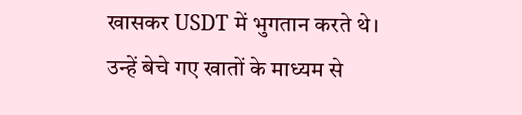खासकर USDT में भुगतान करते थे। उन्हें बेचे गए खातों के माध्यम से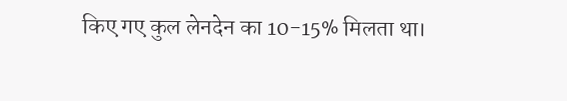किए गए कुल लेनदेन का 10-15% मिलता था।